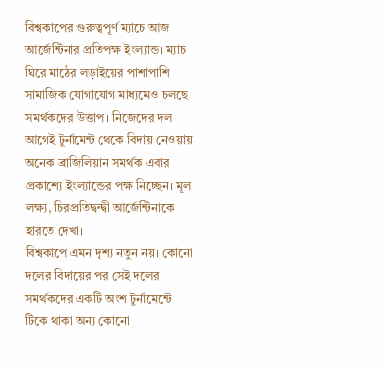বিশ্বকাপের গুরুত্বপূর্ণ ম্যাচে আজ আর্জেন্টিনার প্রতিপক্ষ ইংল্যান্ড। ম্যাচ ঘিরে মাঠের লড়াইয়ের পাশাপাশি সামাজিক যোগাযোগ মাধ্যমেও চলছে সমর্থকদের উত্তাপ। নিজেদের দল আগেই টুর্নামেন্ট থেকে বিদায় নেওয়ায় অনেক ব্রাজিলিয়ান সমর্থক এবার প্রকাশ্যে ইংল্যান্ডের পক্ষ নিচ্ছেন। মূল লক্ষ্য, চিরপ্রতিদ্বন্দ্বী আর্জেন্টিনাকে হারতে দেখা।
বিশ্বকাপে এমন দৃশ্য নতুন নয়। কোনো দলের বিদায়ের পর সেই দলের সমর্থকদের একটি অংশ টুর্নামেন্টে টিকে থাকা অন্য কোনো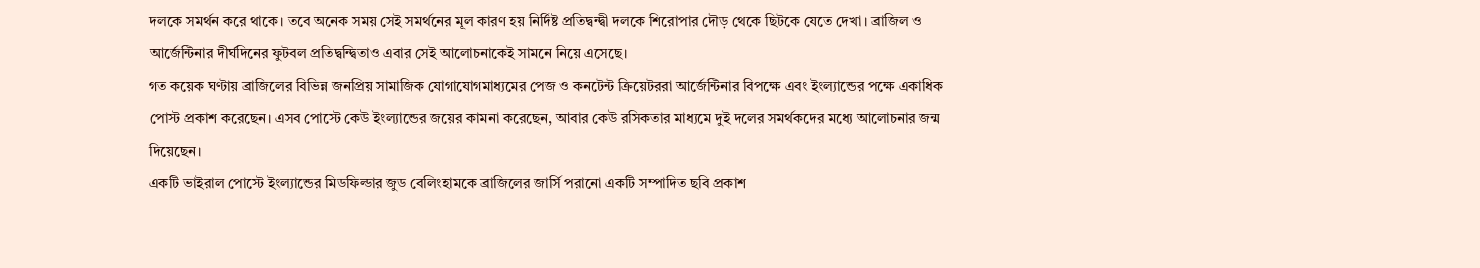দলকে সমর্থন করে থাকে। তবে অনেক সময় সেই সমর্থনের মূল কারণ হয় নির্দিষ্ট প্রতিদ্বন্দ্বী দলকে শিরোপার দৌড় থেকে ছিটকে যেতে দেখা। ব্রাজিল ও আর্জেন্টিনার দীর্ঘদিনের ফুটবল প্রতিদ্বন্দ্বিতাও এবার সেই আলোচনাকেই সামনে নিয়ে এসেছে।
গত কয়েক ঘণ্টায় ব্রাজিলের বিভিন্ন জনপ্রিয় সামাজিক যোগাযোগমাধ্যমের পেজ ও কনটেন্ট ক্রিয়েটররা আর্জেন্টিনার বিপক্ষে এবং ইংল্যান্ডের পক্ষে একাধিক পোস্ট প্রকাশ করেছেন। এসব পোস্টে কেউ ইংল্যান্ডের জয়ের কামনা করেছেন, আবার কেউ রসিকতার মাধ্যমে দুই দলের সমর্থকদের মধ্যে আলোচনার জন্ম দিয়েছেন।
একটি ভাইরাল পোস্টে ইংল্যান্ডের মিডফিল্ডার জুড বেলিংহামকে ব্রাজিলের জার্সি পরানো একটি সম্পাদিত ছবি প্রকাশ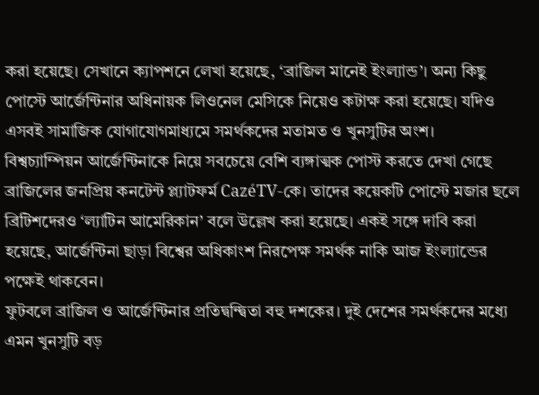করা হয়েছে। সেখানে ক্যাপশনে লেখা হয়েছে, ‘ব্রাজিল মানেই ইংল্যান্ড’। অন্য কিছু পোস্টে আর্জেন্টিনার অধিনায়ক লিওনেল মেসিকে নিয়েও কটাক্ষ করা হয়েছে। যদিও এসবই সামাজিক যোগাযোগমাধ্যমে সমর্থকদের মতামত ও খুনসুটির অংশ।
বিশ্বচ্যাম্পিয়ন আর্জেন্টিনাকে নিয়ে সবচেয়ে বেশি ব্যঙ্গাত্মক পোস্ট করতে দেখা গেছে ব্রাজিলের জনপ্রিয় কনটেন্ট প্ল্যাটফর্ম CazéTV-কে। তাদের কয়েকটি পোস্টে মজার ছলে ব্রিটিশদেরও ‘ল্যাটিন আমেরিকান’ বলে উল্লেখ করা হয়েছে। একই সঙ্গে দাবি করা হয়েছে, আর্জেন্টিনা ছাড়া বিশ্বের অধিকাংশ নিরপেক্ষ সমর্থক নাকি আজ ইংল্যান্ডের পক্ষেই থাকবেন।
ফুটবলে ব্রাজিল ও আর্জেন্টিনার প্রতিদ্বন্দ্বিতা বহু দশকের। দুই দেশের সমর্থকদের মধ্যে এমন খুনসুটি বড়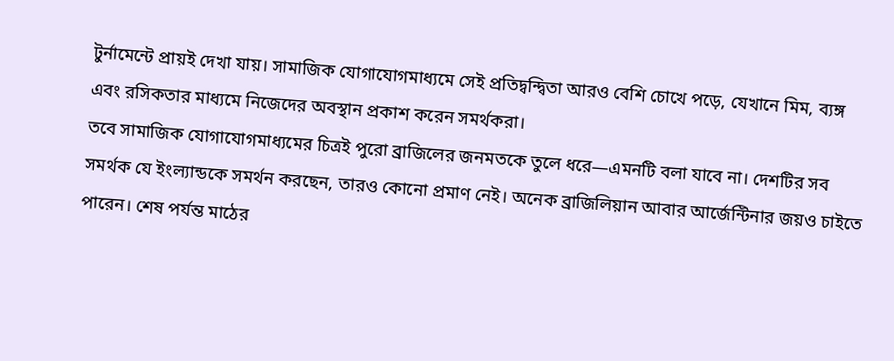টুর্নামেন্টে প্রায়ই দেখা যায়। সামাজিক যোগাযোগমাধ্যমে সেই প্রতিদ্বন্দ্বিতা আরও বেশি চোখে পড়ে, যেখানে মিম, ব্যঙ্গ এবং রসিকতার মাধ্যমে নিজেদের অবস্থান প্রকাশ করেন সমর্থকরা।
তবে সামাজিক যোগাযোগমাধ্যমের চিত্রই পুরো ব্রাজিলের জনমতকে তুলে ধরে—এমনটি বলা যাবে না। দেশটির সব সমর্থক যে ইংল্যান্ডকে সমর্থন করছেন, তারও কোনো প্রমাণ নেই। অনেক ব্রাজিলিয়ান আবার আর্জেন্টিনার জয়ও চাইতে পারেন। শেষ পর্যন্ত মাঠের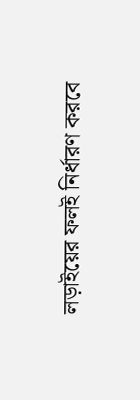লড়াইয়ের ফলই নির্ধারণ করবে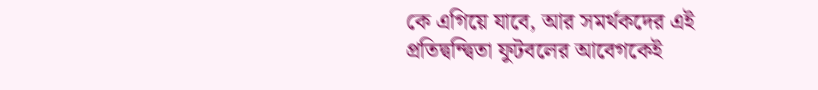কে এগিয়ে যাবে, আর সমর্থকদের এই প্রতিদ্বন্দ্বিতা ফুটবলের আবেগকেই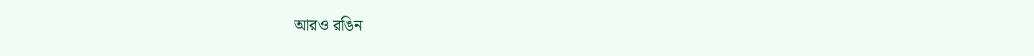আরও রঙিন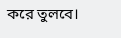করে তুলবে।